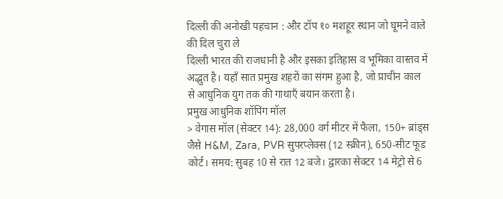दिल्ली की अनोखी पहचान : और टॉप १० मशहूर स्थान जो घूमने वाले की दिल चुरा ले
दिल्ली भारत की राजधानी है और इसका इतिहास व भूमिका वास्तव में अद्भुत है। यहाँ सात प्रमुख शहरों का संगम हुआ है, जो प्राचीन काल से आधुनिक युग तक की गाथाएँ बयान करता है।
प्रमुख आधुनिक शॉपिंग मॉल
> वेगास मॉल (सेक्टर 14): 28,000 वर्ग मीटर में फैला, 150+ ब्रांड्स जैसे H&M, Zara, PVR सुपरप्लेक्स (12 स्क्रीन), 650-सीट फूड कोर्ट। समय: सुबह 10 से रात 12 बजे। द्वारका सेक्टर 14 मेट्रो से 6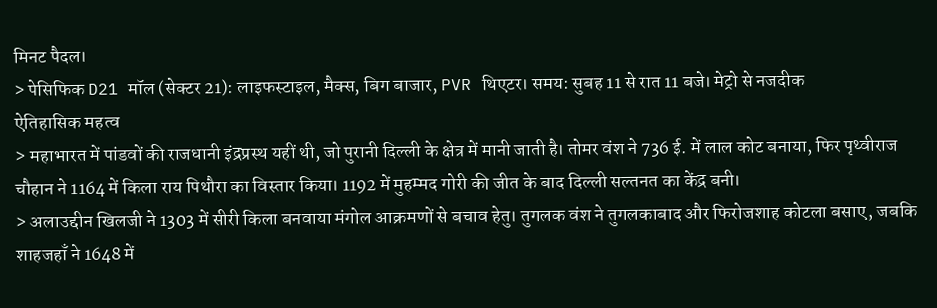मिनट पैदल।
> पेसिफिक D21 मॉल (सेक्टर 21): लाइफस्टाइल, मैक्स, बिग बाजार, PVR थिएटर। समय: सुबह 11 से रात 11 बजे। मेट्रो से नजदीक
ऐतिहासिक महत्व
> महाभारत में पांडवों की राजधानी इंद्रप्रस्थ यहीं थी, जो पुरानी दिल्ली के क्षेत्र में मानी जाती है। तोमर वंश ने 736 ई. में लाल कोट बनाया, फिर पृथ्वीराज चौहान ने 1164 में किला राय पिथौरा का विस्तार किया। 1192 में मुहम्मद गोरी की जीत के बाद दिल्ली सल्तनत का केंद्र बनी।
> अलाउद्दीन खिलजी ने 1303 में सीरी किला बनवाया मंगोल आक्रमणों से बचाव हेतु। तुगलक वंश ने तुगलकाबाद और फिरोजशाह कोटला बसाए, जबकि शाहजहाँ ने 1648 में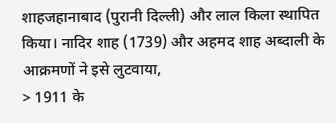शाहजहानाबाद (पुरानी दिल्ली) और लाल किला स्थापित किया। नादिर शाह (1739) और अहमद शाह अब्दाली के आक्रमणों ने इसे लुटवाया,
> 1911 के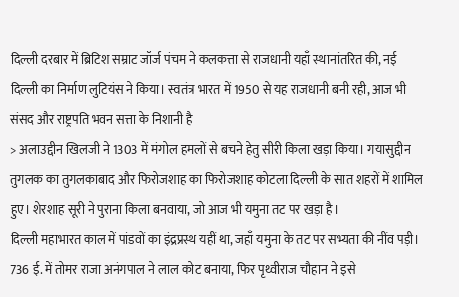दिल्ली दरबार में ब्रिटिश सम्राट जॉर्ज पंचम ने कलकत्ता से राजधानी यहाँ स्थानांतरित की, नई दिल्ली का निर्माण लुटियंस ने किया। स्वतंत्र भारत में 1950 से यह राजधानी बनी रही, आज भी संसद और राष्ट्रपति भवन सत्ता के निशानी है
> अलाउद्दीन खिलजी ने 1303 में मंगोल हमलों से बचने हेतु सीरी किला खड़ा किया। गयासुद्दीन तुगलक का तुगलकाबाद और फिरोजशाह का फिरोजशाह कोटला दिल्ली के सात शहरों में शामिल हुए। शेरशाह सूरी ने पुराना किला बनवाया, जो आज भी यमुना तट पर खड़ा है।
दिल्ली महाभारत काल में पांडवों का इंद्रप्रस्थ यहीं था, जहाँ यमुना के तट पर सभ्यता की नींव पड़ी। 736 ई. में तोमर राजा अनंगपाल ने लाल कोट बनाया, फिर पृथ्वीराज चौहान ने इसे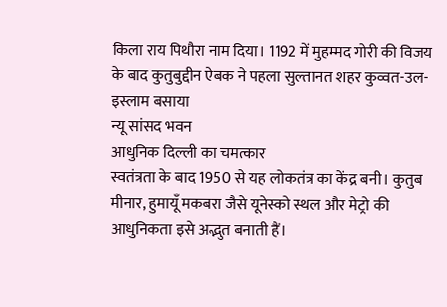किला राय पिथौरा नाम दिया। 1192 में मुहम्मद गोरी की विजय के बाद कुतुबुद्दीन ऐबक ने पहला सुल्तानत शहर कुव्वत-उल-इस्लाम बसाया
न्यू सांसद भवन
आधुनिक दिल्ली का चमत्कार
स्वतंत्रता के बाद 1950 से यह लोकतंत्र का केंद्र बनी। कुतुब मीनार, हुमायूँ मकबरा जैसे यूनेस्को स्थल और मेट्रो की आधुनिकता इसे अद्भुत बनाती हैं।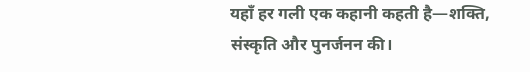यहाँ हर गली एक कहानी कहती है—शक्ति, संस्कृति और पुनर्जनन की।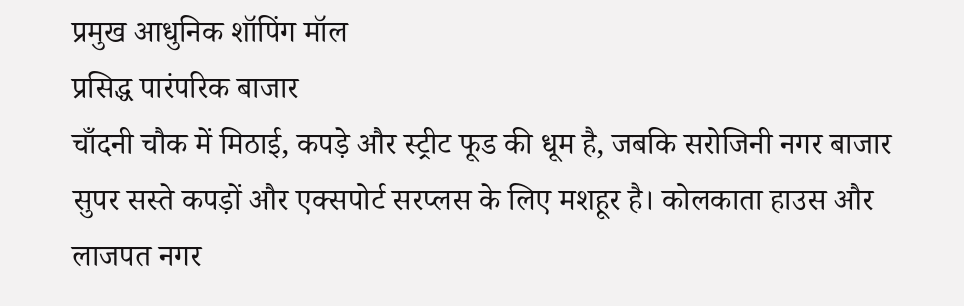प्रमुख आधुनिक शॉपिंग मॉल
प्रसिद्ध पारंपरिक बाजार
चाँदनी चौक में मिठाई, कपड़े और स्ट्रीट फूड की धूम है, जबकि सरोजिनी नगर बाजार सुपर सस्ते कपड़ों और एक्सपोर्ट सरप्लस के लिए मशहूर है। कोलकाता हाउस और लाजपत नगर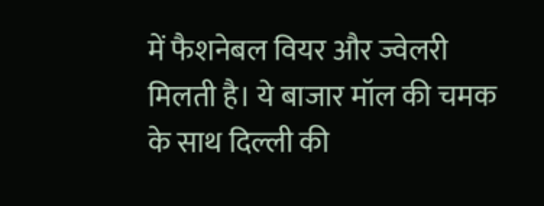में फैशनेबल वियर और ज्वेलरी मिलती है। ये बाजार मॉल की चमक के साथ दिल्ली की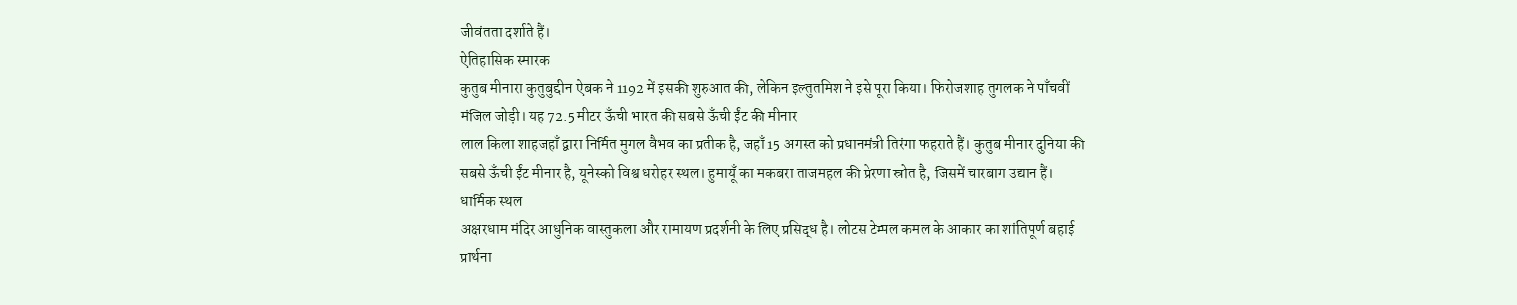जीवंतता दर्शाते हैं।
ऐतिहासिक स्मारक
कुतुब मीनारा कुतुबुद्दीन ऐबक ने 1192 में इसकी शुरुआत की, लेकिन इल्तुतमिश ने इसे पूरा किया। फिरोजशाह तुगलक ने पाँचवीं मंजिल जोड़ी। यह 72.5 मीटर ऊँची भारत की सबसे ऊँची ईंट की मीनार
लाल किला शाहजहाँ द्वारा निर्मित मुगल वैभव का प्रतीक है, जहाँ 15 अगस्त को प्रधानमंत्री तिरंगा फहराते हैं। कुतुब मीनार दुनिया की सबसे ऊँची ईंट मीनार है, यूनेस्को विश्व धरोहर स्थल। हुमायूँ का मकबरा ताजमहल की प्रेरणा स्रोत है, जिसमें चारबाग उद्यान हैं।
धार्मिक स्थल
अक्षरधाम मंदिर आधुनिक वास्तुकला और रामायण प्रदर्शनी के लिए प्रसिद्ध है। लोटस टेम्पल कमल के आकार का शांतिपूर्ण बहाई प्रार्थना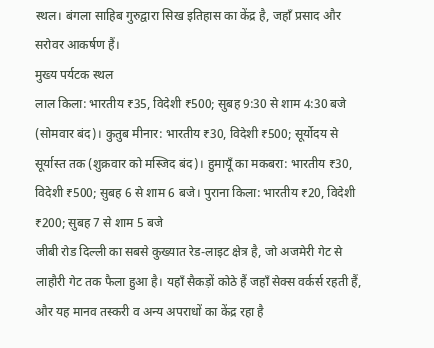स्थल। बंगला साहिब गुरुद्वारा सिख इतिहास का केंद्र है, जहाँ प्रसाद और सरोवर आकर्षण हैं।
मुख्य पर्यटक स्थल
लाल किला: भारतीय ₹35, विदेशी ₹500; सुबह 9:30 से शाम 4:30 बजे (सोमवार बंद)। कुतुब मीनार: भारतीय ₹30, विदेशी ₹500; सूर्योदय से सूर्यास्त तक (शुक्रवार को मस्जिद बंद)। हुमायूँ का मकबरा: भारतीय ₹30, विदेशी ₹500; सुबह 6 से शाम 6 बजे। पुराना किला: भारतीय ₹20, विदेशी ₹200; सुबह 7 से शाम 5 बजे
जीबी रोड दिल्ली का सबसे कुख्यात रेड-लाइट क्षेत्र है, जो अजमेरी गेट से लाहौरी गेट तक फैला हुआ है। यहाँ सैकड़ों कोठे हैं जहाँ सेक्स वर्कर्स रहती हैं, और यह मानव तस्करी व अन्य अपराधों का केंद्र रहा है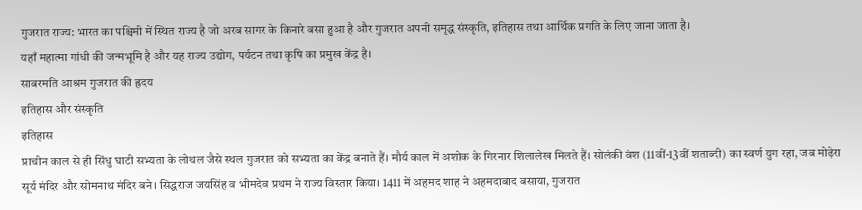गुजरात राज्य: भारत का पश्चिमी में स्थित राज्य है जो अरब सागर के किनारे बसा हुआ है और गुजरात अपनी समृद्ध संस्कृति, इतिहास तथा आर्थिक प्रगति के लिए जाना जाता है।
यहाँ महात्मा गांधी की जन्मभूमि है और यह राज्य उद्योग, पर्यटन तथा कृषि का प्रमुख केंद्र है।
साबरमति आश्रम गुजरात की ह्रदय
इतिहास और संस्कृति
इतिहास
प्राचीन काल से ही सिंधु घाटी सभ्यता के लोथल जैसे स्थल गुजरात को सभ्यता का केंद्र बनाते हैं। मौर्य काल में अशोक के गिरनार शिलालेख मिलते हैं। सोलंकी वंश (11वीं-13वीं शताब्दी) का स्वर्ण युग रहा, जब मोढ़ेरा सूर्य मंदिर और सोमनाथ मंदिर बने। सिद्धराज जयसिंह व भीमदेव प्रथम ने राज्य विस्तार किया। 1411 में अहमद शाह ने अहमदाबाद बसाया, गुजरात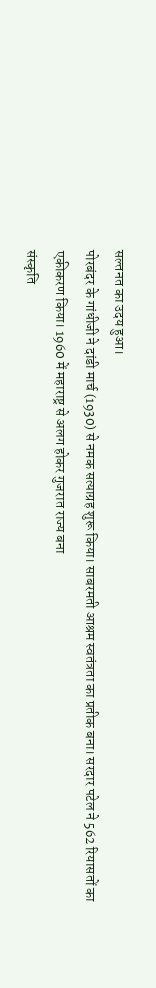सल्तनत का उदय हुआ।
पोरबंदर के गांधीजी ने दांडी मार्च (1930) से नमक सत्याग्रह शुरू किया। साबरमती आश्रम स्वतंत्रता का प्रतीक बना। सरदार पटेल ने 562 रियासतों का एकीकरण किया। 1960 में महाराष्ट्र से अलग होकर गुजरात राज्य बना
संस्कृति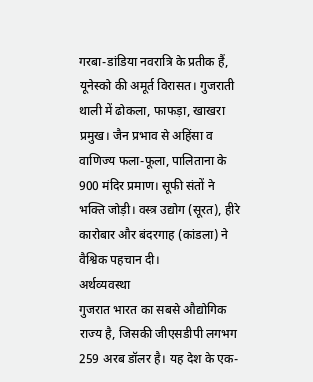गरबा-डांडिया नवरात्रि के प्रतीक हैं, यूनेस्को की अमूर्त विरासत। गुजराती थाली में ढोकला, फाफड़ा, खाखरा प्रमुख। जैन प्रभाव से अहिंसा व वाणिज्य फला-फूला, पालिताना के 900 मंदिर प्रमाण। सूफी संतों ने भक्ति जोड़ी। वस्त्र उद्योग (सूरत), हीरे कारोबार और बंदरगाह (कांडला) ने वैश्विक पहचान दी।
अर्थव्यवस्था
गुजरात भारत का सबसे औद्योगिक राज्य है, जिसकी जीएसडीपी लगभग 259 अरब डॉलर है। यह देश के एक-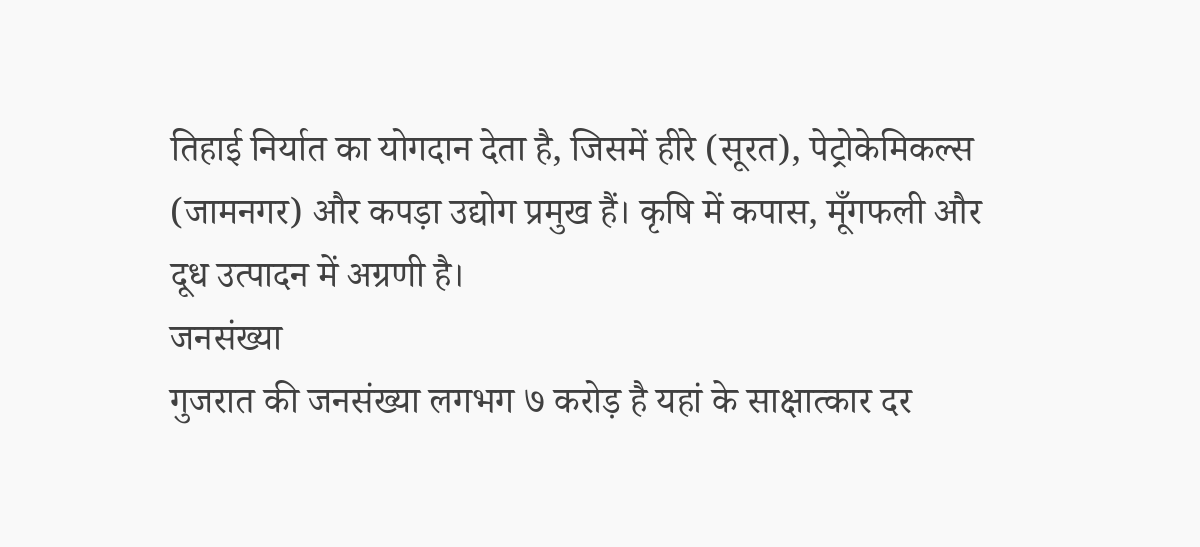तिहाई निर्यात का योगदान देता है, जिसमें हीरे (सूरत), पेट्रोकेमिकल्स (जामनगर) और कपड़ा उद्योग प्रमुख हैं। कृषि में कपास, मूँगफली और दूध उत्पादन में अग्रणी है।
जनसंख्या
गुजरात की जनसंख्या लगभग ७ करोड़ है यहां के साक्षात्कार दर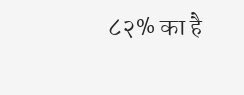८२% का है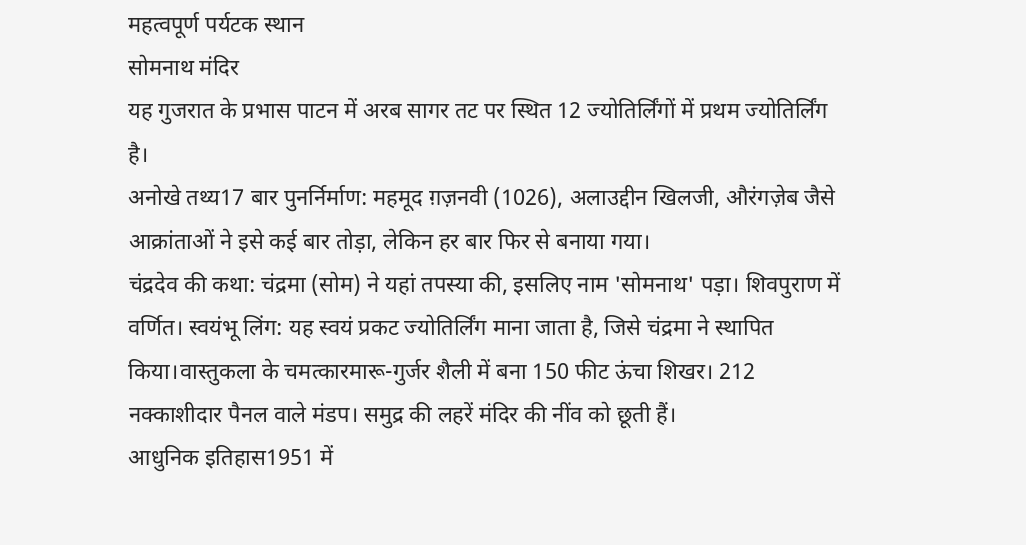महत्वपूर्ण पर्यटक स्थान
सोमनाथ मंदिर
यह गुजरात के प्रभास पाटन में अरब सागर तट पर स्थित 12 ज्योतिर्लिंगों में प्रथम ज्योतिर्लिंग है।
अनोखे तथ्य17 बार पुनर्निर्माण: महमूद ग़ज़नवी (1026), अलाउद्दीन खिलजी, औरंगज़ेब जैसे आक्रांताओं ने इसे कई बार तोड़ा, लेकिन हर बार फिर से बनाया गया।
चंद्रदेव की कथा: चंद्रमा (सोम) ने यहां तपस्या की, इसलिए नाम 'सोमनाथ' पड़ा। शिवपुराण में वर्णित। स्वयंभू लिंग: यह स्वयं प्रकट ज्योतिर्लिंग माना जाता है, जिसे चंद्रमा ने स्थापित किया।वास्तुकला के चमत्कारमारू-गुर्जर शैली में बना 150 फीट ऊंचा शिखर। 212 नक्काशीदार पैनल वाले मंडप। समुद्र की लहरें मंदिर की नींव को छूती हैं।
आधुनिक इतिहास1951 में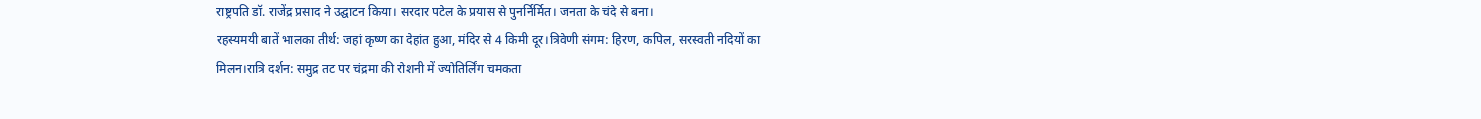राष्ट्रपति डॉ. राजेंद्र प्रसाद ने उद्घाटन किया। सरदार पटेल के प्रयास से पुनर्निर्मित। जनता के चंदे से बना।
रहस्यमयी बातें भालका तीर्थ: जहां कृष्ण का देहांत हुआ, मंदिर से 4 किमी दूर।त्रिवेणी संगम: हिरण, कपिल, सरस्वती नदियों का मिलन।रात्रि दर्शन: समुद्र तट पर चंद्रमा की रोशनी में ज्योतिर्लिंग चमकता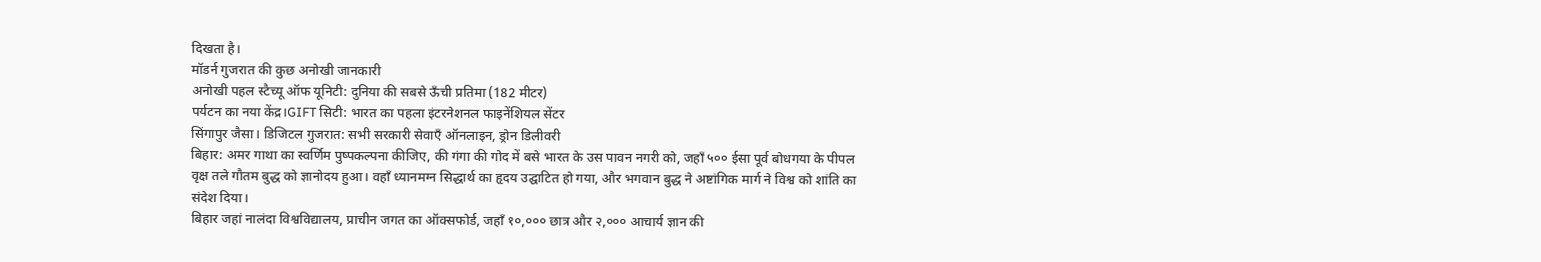दिखता है।
मॉडर्न गुजरात की कुछ अनोखी जानकारी
अनोखी पहल स्टैच्यू ऑफ यूनिटी: दुनिया की सबसे ऊँची प्रतिमा (182 मीटर)
पर्यटन का नया केंद्र।GIFT सिटी: भारत का पहला इंटरनेशनल फाइनेंशियल सेंटर
सिंगापुर जैसा। डिजिटल गुजरात: सभी सरकारी सेवाएँ ऑनलाइन, ड्रोन डिलीवरी
बिहार: अमर गाथा का स्वर्णिम पुष्पकल्पना कीजिए, की गंगा की गोद में बसे भारत के उस पावन नगरी को, जहाँ ५०० ईसा पूर्व बोधगया के पीपल वृक्ष तले गौतम बुद्ध को ज्ञानोदय हुआ। वहाँ ध्यानमग्न सिद्धार्थ का हृदय उद्घाटित हो गया, और भगवान बुद्ध ने अष्टांगिक मार्ग ने विश्व को शांति का संदेश दिया।
बिहार जहां नालंदा विश्वविद्यालय, प्राचीन जगत का ऑक्सफोर्ड, जहाँ १०,००० छात्र और २,००० आचार्य ज्ञान की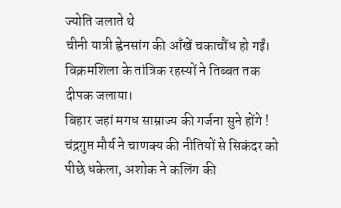ज्योति जलाते थे
चीनी यात्री ह्वेनसांग की आँखें चकाचौंध हो गईं। विक्रमशिला के तांत्रिक रहस्यों ने तिब्बत तक दीपक जलाया।
बिहार जहां मगध साम्राज्य की गर्जना सुने होंगे ! चंद्रगुप्त मौर्य ने चाणक्य की नीतियों से सिकंदर को पीछे धकेला, अशोक ने कलिंग की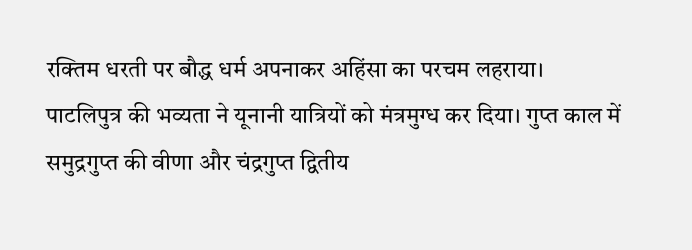रक्तिम धरती पर बौद्ध धर्म अपनाकर अहिंसा का परचम लहराया।
पाटलिपुत्र की भव्यता ने यूनानी यात्रियों को मंत्रमुग्ध कर दिया। गुप्त काल में समुद्रगुप्त की वीणा और चंद्रगुप्त द्वितीय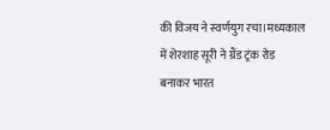की विजय ने स्वर्णयुग रचा।मध्यकाल में शेरशाह सूरी ने ग्रैंड ट्रंक रोड बनाकर भारत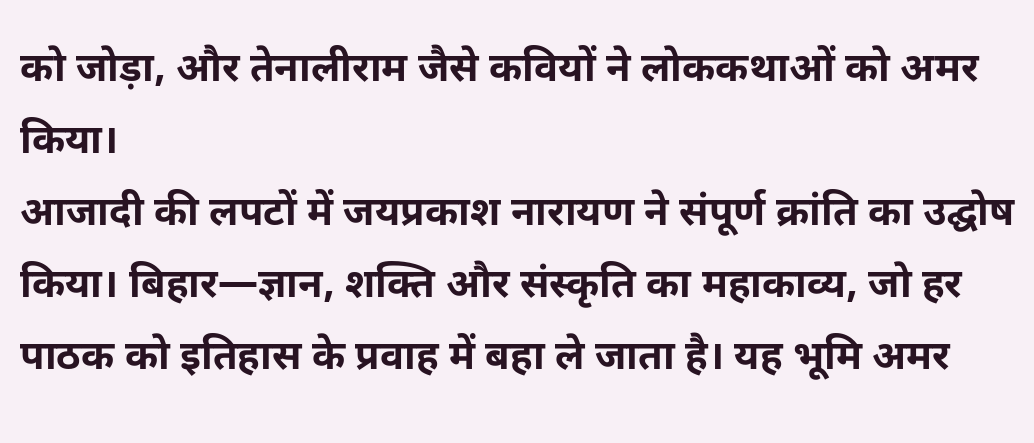को जोड़ा, और तेनालीराम जैसे कवियों ने लोककथाओं को अमर किया।
आजादी की लपटों में जयप्रकाश नारायण ने संपूर्ण क्रांति का उद्घोष किया। बिहार—ज्ञान, शक्ति और संस्कृति का महाकाव्य, जो हर पाठक को इतिहास के प्रवाह में बहा ले जाता है। यह भूमि अमर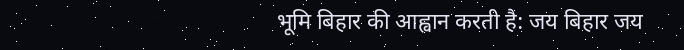भूमि बिहार की आह्वान करती है: जय बिहार जय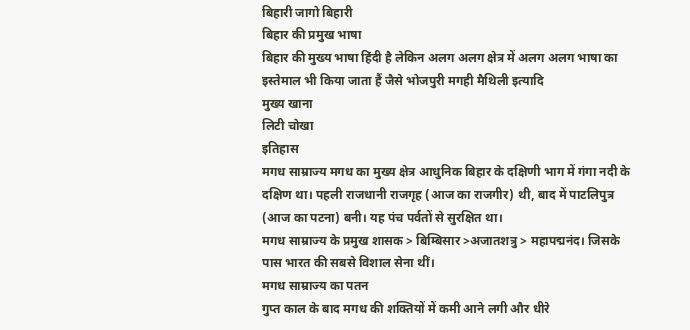बिहारी जागो बिहारी
बिहार की प्रमुख भाषा
बिहार की मुख्य भाषा हिंदी है लेकिन अलग अलग क्षेत्र में अलग अलग भाषा का इस्तेमाल भी किया जाता हैं जैसे भोजपुरी मगही मैथिली इत्यादि
मुख्य खाना
लिटी चोखा
इतिहास
मगध साम्राज्य मगध का मुख्य क्षेत्र आधुनिक बिहार के दक्षिणी भाग में गंगा नदी के दक्षिण था। पहली राजधानी राजगृह (आज का राजगीर) थी, बाद में पाटलिपुत्र (आज का पटना) बनी। यह पंच पर्वतों से सुरक्षित था।
मगध साम्राज्य के प्रमुख शासक > बिम्बिसार >अजातशत्रु > महापद्मनंद। जिसके पास भारत की सबसे विशाल सेना थीं।
मगध साम्राज्य का पतन
गुप्त काल के बाद मगध की शक्तियों में कमी आने लगी और धीरे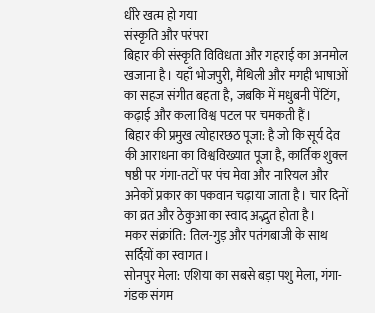धीरे खत्म हो गया
संस्कृति और परंपरा
बिहार की संस्कृति विविधता और गहराई का अनमोल खजाना है। यहाँ भोजपुरी, मैथिली और मगही भाषाओं का सहज संगीत बहता है, जबकि में मधुबनी पेंटिंग, कढ़ाई और कला विश्व पटल पर चमकती हैं।
बिहार की प्रमुख त्योहारछठ पूजा: है जो कि सूर्य देव की आराधना का विश्वविख्यात पूजा है, कार्तिक शुक्ल षष्ठी पर गंगा-तटों पर पंच मेवा और नारियल और अनेकों प्रकार का पकवान चढ़ाया जाता है। चार दिनों का व्रत और ठेकुआ का स्वाद अद्भुत होता है।
मकर संक्रांति: तिल-गुड़ और पतंगबाजी के साथ सर्दियों का स्वागत।
सोनपुर मेला: एशिया का सबसे बड़ा पशु मेला, गंगा-गंडक संगम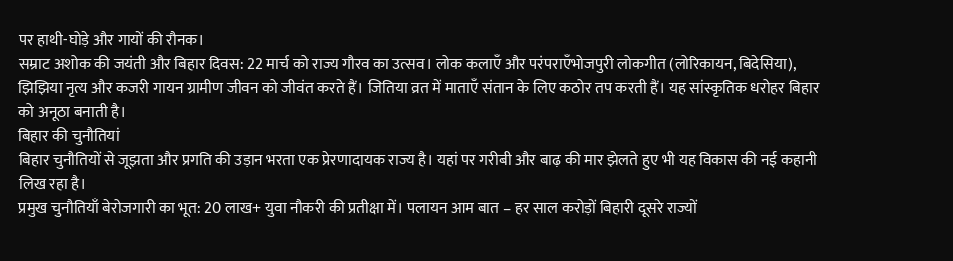पर हाथी-घोड़े और गायों की रौनक।
सम्राट अशोक की जयंती और बिहार दिवस: 22 मार्च को राज्य गौरव का उत्सव। लोक कलाएँ और परंपराएँभोजपुरी लोकगीत (लोरिकायन, बिदेसिया), झिझिया नृत्य और कजरी गायन ग्रामीण जीवन को जीवंत करते हैं। जितिया व्रत में माताएँ संतान के लिए कठोर तप करती हैं। यह सांस्कृतिक धरोहर बिहार को अनूठा बनाती है।
बिहार की चुनौतियां
बिहार चुनौतियों से जूझता और प्रगति की उड़ान भरता एक प्रेरणादायक राज्य है। यहां पर गरीबी और बाढ़ की मार झेलते हुए भी यह विकास की नई कहानी लिख रहा है।
प्रमुख चुनौतियाँ बेरोजगारी का भूत: 20 लाख+ युवा नौकरी की प्रतीक्षा में। पलायन आम बात – हर साल करोड़ों बिहारी दूसरे राज्यों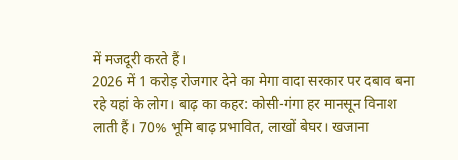में मजदूरी करते हैं।
2026 में 1 करोड़ रोजगार देने का मेगा वादा सरकार पर दबाव बना रहे यहां के लोग। बाढ़ का कहर: कोसी-गंगा हर मानसून विनाश लाती हैं। 70% भूमि बाढ़ प्रभावित, लाखों बेघर। खजाना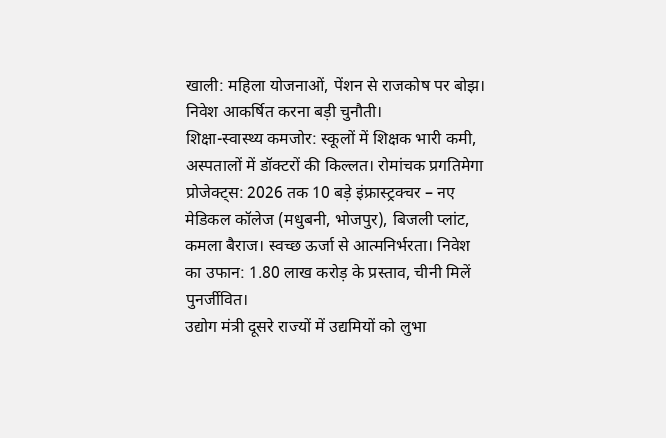खाली: महिला योजनाओं, पेंशन से राजकोष पर बोझ। निवेश आकर्षित करना बड़ी चुनौती।
शिक्षा-स्वास्थ्य कमजोर: स्कूलों में शिक्षक भारी कमी, अस्पतालों में डॉक्टरों की किल्लत। रोमांचक प्रगतिमेगा प्रोजेक्ट्स: 2026 तक 10 बड़े इंफ्रास्ट्रक्चर – नए मेडिकल कॉलेज (मधुबनी, भोजपुर), बिजली प्लांट, कमला बैराज। स्वच्छ ऊर्जा से आत्मनिर्भरता। निवेश का उफान: 1.80 लाख करोड़ के प्रस्ताव, चीनी मिलें पुनर्जीवित।
उद्योग मंत्री दूसरे राज्यों में उद्यमियों को लुभा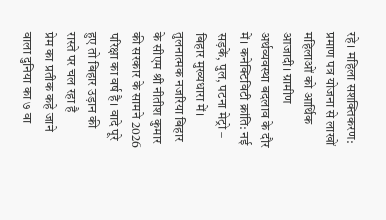रहे। महिला सशक्तिकरण: प्रमाण पत्र योजना से लाखों महिलाओं को आर्थिक आजादी। ग्रामीण अर्थव्यवस्था बदलाव के दौर में। कनेक्टिविटी क्रांति: नई सड़कें, पुल, पटना मेट्रो – बिहार मुख्यधारा में। तुलनात्मक नजरिया बिहार के सीएम श्री नीतीश कुमार की सरकार के सामने 2026 परिक्षा का वर्ष है। वादे पूरे हुए तो बिहार उड़ान की रास्ते पर चल रहा है
प्रेम का प्रतीक कहे जाने वाला दुनिया का ७ वा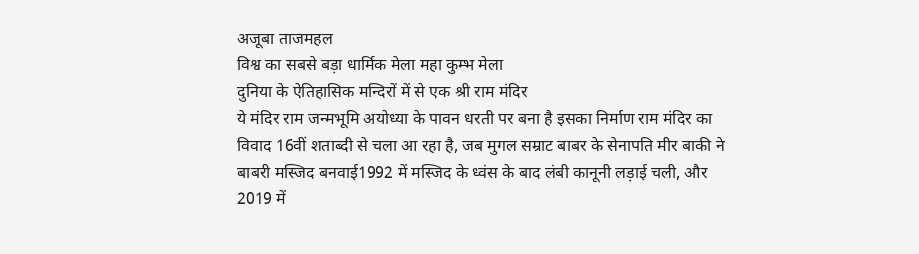अजूबा ताजमहल
विश्व का सबसे बड़ा धार्मिक मेला महा कुम्भ मेला
दुनिया के ऐतिहासिक मन्दिरों में से एक श्री राम मंदिर
ये मंदिर राम जन्मभूमि अयोध्या के पावन धरती पर बना है इसका निर्माण राम मंदिर का विवाद 16वीं शताब्दी से चला आ रहा है, जब मुगल सम्राट बाबर के सेनापति मीर बाकी ने बाबरी मस्जिद बनवाई1992 में मस्जिद के ध्वंस के बाद लंबी कानूनी लड़ाई चली, और 2019 में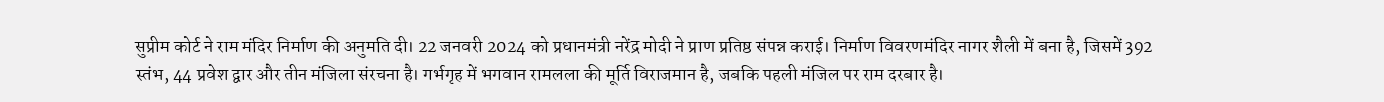सुप्रीम कोर्ट ने राम मंदिर निर्माण की अनुमति दी। 22 जनवरी 2024 को प्रधानमंत्री नरेंद्र मोदी ने प्राण प्रतिष्ठ संपन्न कराई। निर्माण विवरणमंदिर नागर शैली में बना है, जिसमें 392 स्तंभ, 44 प्रवेश द्वार और तीन मंजिला संरचना है। गर्भगृह में भगवान रामलला की मूर्ति विराजमान है, जबकि पहली मंजिल पर राम दरबार है।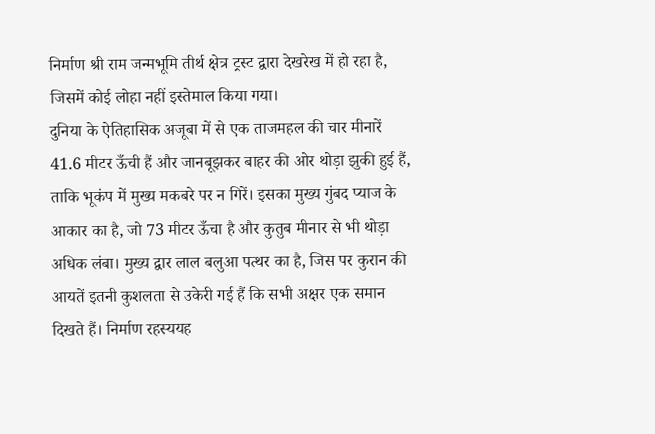निर्माण श्री राम जन्मभूमि तीर्थ क्षेत्र ट्रस्ट द्वारा देखरेख में हो रहा है, जिसमें कोई लोहा नहीं इस्तेमाल किया गया।
दुनिया के ऐतिहासिक अजूबा में से एक ताजमहल की चार मीनारें 41.6 मीटर ऊँची हैं और जानबूझकर बाहर की ओर थोड़ा झुकी हुई हैं, ताकि भूकंप में मुख्य मकबरे पर न गिरें। इसका मुख्य गुंबद प्याज के आकार का है, जो 73 मीटर ऊँचा है और कुतुब मीनार से भी थोड़ा अधिक लंबा। मुख्य द्वार लाल बलुआ पत्थर का है, जिस पर कुरान की आयतें इतनी कुशलता से उकेरी गई हैं कि सभी अक्षर एक समान दिखते हैं। निर्माण रहस्ययह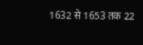1632 से 1653 तक 22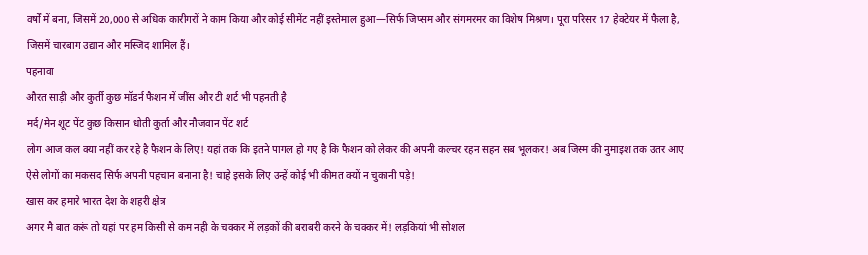वर्षों में बना, जिसमें 20,000 से अधिक कारीगरों ने काम किया और कोई सीमेंट नहीं इस्तेमाल हुआ—सिर्फ जिप्सम और संगमरमर का विशेष मिश्रण। पूरा परिसर 17 हेक्टेयर में फैला है, जिसमें चारबाग उद्यान और मस्जिद शामिल हैं।
पहनावा
औरत साड़ी और कुर्ती कुछ मॉडर्न फैशन में जींस और टी शर्ट भी पहनती है
मर्द/मेन शूट पेंट कुछ किसान धोती कुर्ता और नौजवान पेंट शर्ट
लोग आज कल क्या नहीं कर रहे है फैशन के लिए! यहां तक कि इतने पागल हो गए है कि फैशन को लेकर की अपनी कल्चर रहन सहन सब भूलकर! अब जिस्म की नुमाइश तक उतर आए
ऐसे लोगों का मकसद सिर्फ अपनी पहचान बनाना है! चाहे इसके लिए उन्हें कोई भी कीमत क्यों न चुकानी पड़े!
खास कर हमारे भारत देश के शहरी क्षेत्र
अगर मै बात करूं तो यहां पर हम किसी से कम नही के चक्कर में लड़कों की बराबरी करने के चक्कर में! लड़कियां भी सोशल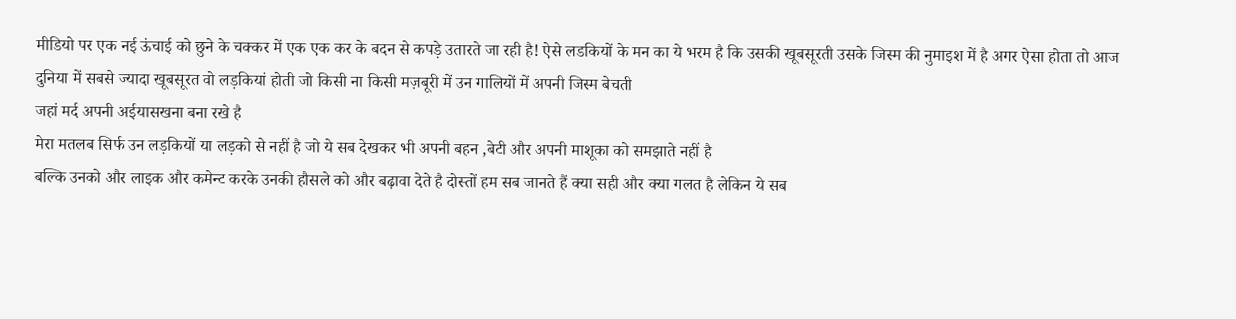मीडियो पर एक नई ऊंचाई को छुने के चक्कर में एक एक कर के बदन से कपड़े उतारते जा रही है! ऐसे लडकियों के मन का ये भरम है कि उसकी खूबसूरती उसके जिस्म की नुमाइश में है अगर ऐसा होता तो आज दुनिया में सबसे ज्यादा खूबसूरत वो लड़कियां होती जो किसी ना किसी मज़बूरी में उन गालियों में अपनी जिस्म बेचती
जहां मर्द अपनी अईयासखना बना रखे है
मेरा मतलब सिर्फ उन लड़कियों या लड़को से नहीं है जो ये सब देखकर भी अपनी बहन ,बेटी और अपनी माशूका को समझाते नहीं है
बल्कि उनको और लाइक और कमेन्ट करके उनकी हौसले को और बढ़ावा देते है दोस्तों हम सब जानते हैं क्या सही और क्या गलत है लेकिन ये सब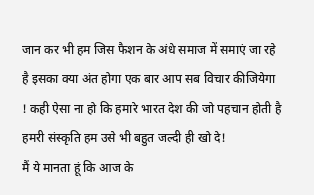जान कर भी हम जिस फैशन के अंधे समाज में समाएं जा रहे है इसका क्या अंत होगा एक बार आप सब विचार कीजियेगा ! कही ऐसा ना हो कि हमारे भारत देश की जो पहचान होती है हमरी संस्कृति हम उसे भी बहुत जल्दी ही खो दे!
मैं ये मानता हूं कि आज के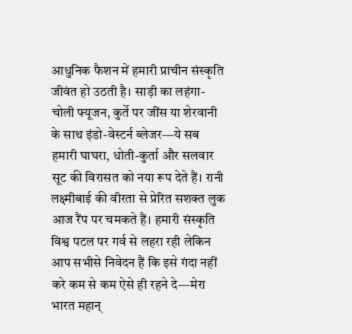आधुनिक फैशन में हमारी प्राचीन संस्कृति जीवंत हो उठती है। साड़ी का लहंगा-चोली फ्यूजन, कुर्ते पर जींस या शेरवानी के साथ इंडो-वेस्टर्न ब्लेजर—ये सब हमारी घाघरा, धोती-कुर्ता और सलवार सूट की विरासत को नया रूप देते हैं। रानी लक्ष्मीबाई की वीरता से प्रेरित सशक्त लुक आज रैंप पर चमकते हैं। हमारी संस्कृति विश्व पटल पर गर्व से लहरा रही लेकिन आप सभीसे निवेदन हैं कि इसे गंदा नहीं करे कम से कम ऐसे ही रहने दे—मेरा भारत महान्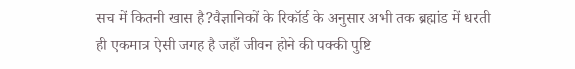सच में कितनी खास है?वैज्ञानिकों के रिकॉर्ड के अनुसार अभी तक ब्रह्मांड में धरती ही एकमात्र ऐसी जगह है जहाँ जीवन होने की पक्की पुष्टि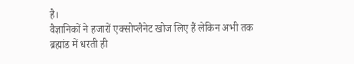है।
वैज्ञानिकों ने हजारों एक्सोप्लैनेट खोज लिए हैं लेकिन अभी तक ब्रह्मांड में धरती ही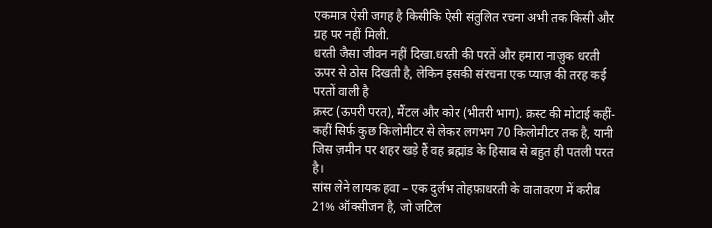एकमात्र ऐसी जगह है किसीकि ऐसी संतुलित रचना अभी तक किसी और ग्रह पर नहीं मिली.
धरती जैसा जीवन नहीं दिखा.धरती की परतें और हमारा नाज़ुक धरती ऊपर से ठोस दिखती है, लेकिन इसकी संरचना एक प्याज़ की तरह कई परतों वाली है
क्रस्ट (ऊपरी परत), मैंटल और कोर (भीतरी भाग). क्रस्ट की मोटाई कहीं-कहीं सिर्फ कुछ किलोमीटर से लेकर लगभग 70 किलोमीटर तक है, यानी जिस ज़मीन पर शहर खड़े हैं वह ब्रह्मांड के हिसाब से बहुत ही पतली परत है।
सांस लेने लायक हवा – एक दुर्लभ तोहफ़ाधरती के वातावरण में करीब 21% ऑक्सीजन है, जो जटिल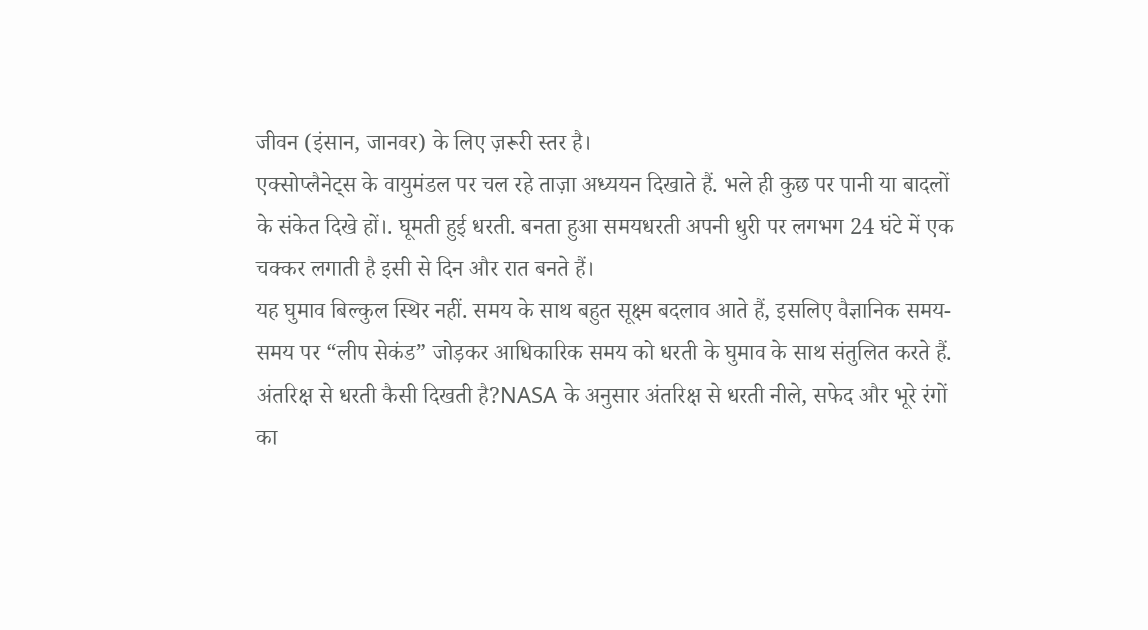जीवन (इंसान, जानवर) के लिए ज़रूरी स्तर है।
एक्सोप्लैनेट्स के वायुमंडल पर चल रहे ताज़ा अध्ययन दिखाते हैं. भले ही कुछ पर पानी या बादलों के संकेत दिखे हों।. घूमती हुई धरती. बनता हुआ समयधरती अपनी धुरी पर लगभग 24 घंटे में एक चक्कर लगाती है इसी से दिन और रात बनते हैं।
यह घुमाव बिल्कुल स्थिर नहीं. समय के साथ बहुत सूक्ष्म बदलाव आते हैं, इसलिए वैज्ञानिक समय-समय पर “लीप सेकंड” जोड़कर आधिकारिक समय को धरती के घुमाव के साथ संतुलित करते हैं. अंतरिक्ष से धरती कैसी दिखती है?NASA के अनुसार अंतरिक्ष से धरती नीले, सफेद और भूरे रंगों का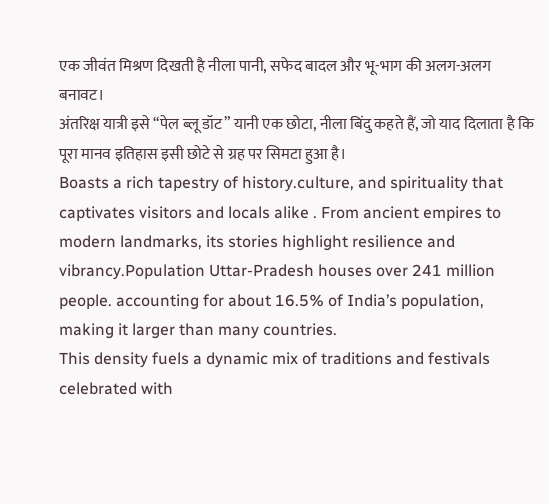एक जीवंत मिश्रण दिखती है नीला पानी, सफेद बादल और भू-भाग की अलग-अलग बनावट।
अंतरिक्ष यात्री इसे “पेल ब्लू डॉट” यानी एक छोटा, नीला बिंदु कहते हैं, जो याद दिलाता है कि पूरा मानव इतिहास इसी छोटे से ग्रह पर सिमटा हुआ है।
Boasts a rich tapestry of history.culture, and spirituality that captivates visitors and locals alike . From ancient empires to modern landmarks, its stories highlight resilience and vibrancy.Population Uttar-Pradesh houses over 241 million people. accounting for about 16.5% of India’s population, making it larger than many countries.
This density fuels a dynamic mix of traditions and festivals celebrated with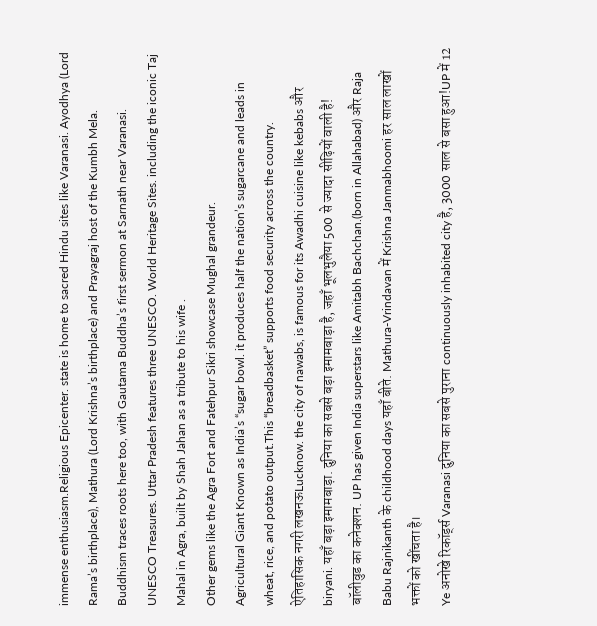immense enthusiasm.Religious Epicenter. state is home to sacred Hindu sites like Varanasi. Ayodhya (Lord Rama’s birthplace), Mathura (Lord Krishna’s birthplace) and Prayagraj host of the Kumbh Mela.
Buddhism traces roots here too, with Gautama Buddha’s first sermon at Sarnath near Varanasi.
UNESCO Treasures. Uttar Pradesh features three UNESCO. World Heritage Sites. including the iconic Taj Mahal in Agra, built by Shah Jahan as a tribute to his wife .
Other gems like the Agra Fort and Fatehpur Sikri showcase Mughal grandeur.
Agricultural Giant Known as India’s “sugar bowl. it produces half the nation’s sugarcane and leads in wheat, rice, and potato output.This “breadbasket” supports food security across the country.
ऐतिहासिक नगरी लखनऊLucknow. the city of nawabs, is famous for its Awadhi cuisine like kebabs और biryani. यहाँ बड़ा इमामबाड़ा. दुनिया का सबसे बड़ा इमामबाड़ा है, जहाँ भूलभुलैया 500 से ज्यादा सीढ़ियों वाली है!
बॉलीवुड का कनेक्शन. UP has given India superstars like Amitabh Bachchan.(born in Allahabad) और Raja Babu Rajnikanth के childhood days यहाँ बीते. Mathura-Vrindavan में Krishna Janmabhoomi हर साल लाखों भक्तों को खींचता है।
Ye अनोखे रिकॉर्ड्स Varanasi दुनिया का सबसे पुराना continuously inhabited city है, 3000 साल से बसा हुआ!UP में 12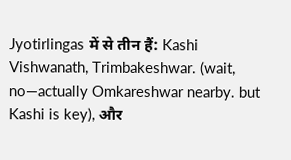Jyotirlingas में से तीन हैं: Kashi Vishwanath, Trimbakeshwar. (wait, no—actually Omkareshwar nearby. but Kashi is key), और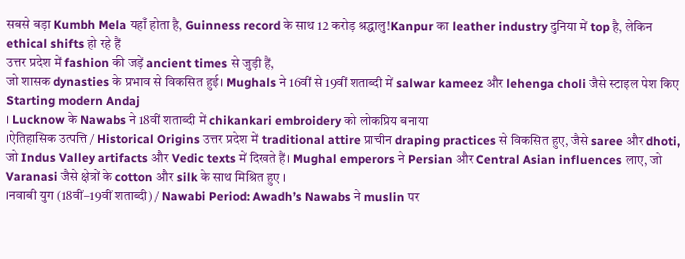सबसे बड़ा Kumbh Mela यहाँ होता है, Guinness record के साथ 12 करोड़ श्रद्धालु!Kanpur का leather industry दुनिया में top है, लेकिन ethical shifts हो रहे हैं
उत्तर प्रदेश में fashion की जड़ें ancient times से जुड़ी हैं,
जो शासक dynasties के प्रभाव से विकसित हुई। Mughals ने 16वीं से 19वीं शताब्दी में salwar kameez और lehenga choli जैसे स्टाइल पेश किए
Starting modern Andaj
। Lucknow के Nawabs ने 18वीं शताब्दी में chikankari embroidery को लोकप्रिय बनाया
।ऐतिहासिक उत्पत्ति / Historical Origins उत्तर प्रदेश में traditional attire प्राचीन draping practices से विकसित हुए, जैसे saree और dhoti, जो Indus Valley artifacts और Vedic texts में दिखते हैं। Mughal emperors ने Persian और Central Asian influences लाए, जो Varanasi जैसे क्षेत्रों के cotton और silk के साथ मिश्रित हुए ।
।नवाबी युग (18वीं–19वीं शताब्दी) / Nawabi Period: Awadh’s Nawabs ने muslin पर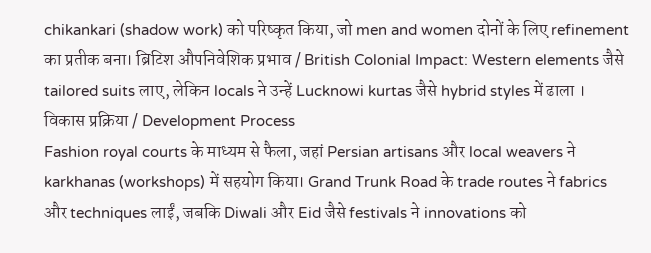chikankari (shadow work) को परिष्कृत किया, जो men and women दोनों के लिए refinement का प्रतीक बना। ब्रिटिश औपनिवेशिक प्रभाव / British Colonial Impact: Western elements जैसे tailored suits लाए, लेकिन locals ने उन्हें Lucknowi kurtas जैसे hybrid styles में ढाला ।
विकास प्रक्रिया / Development Process
Fashion royal courts के माध्यम से फैला, जहां Persian artisans और local weavers ने karkhanas (workshops) में सहयोग किया। Grand Trunk Road के trade routes ने fabrics और techniques लाईं, जबकि Diwali और Eid जैसे festivals ने innovations को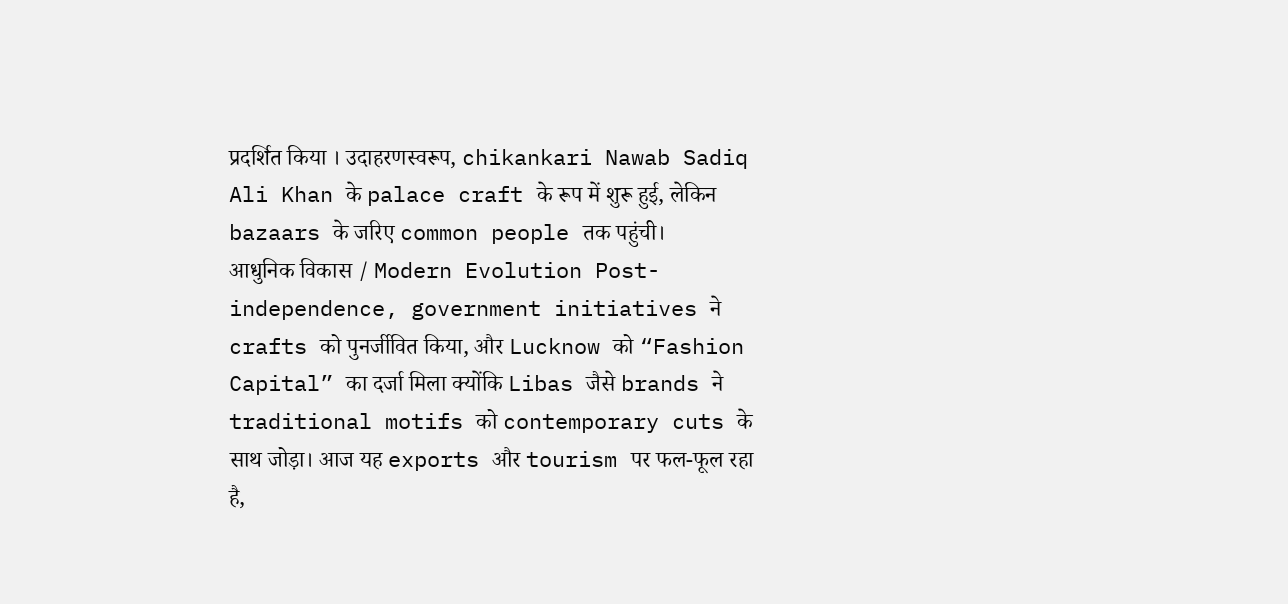प्रदर्शित किया । उदाहरणस्वरूप, chikankari Nawab Sadiq Ali Khan के palace craft के रूप में शुरू हुई, लेकिन bazaars के जरिए common people तक पहुंची।
आधुनिक विकास / Modern Evolution Post-independence, government initiatives ने crafts को पुनर्जीवित किया, और Lucknow को “Fashion Capital” का दर्जा मिला क्योंकि Libas जैसे brands ने traditional motifs को contemporary cuts के साथ जोड़ा। आज यह exports और tourism पर फल-फूल रहा है,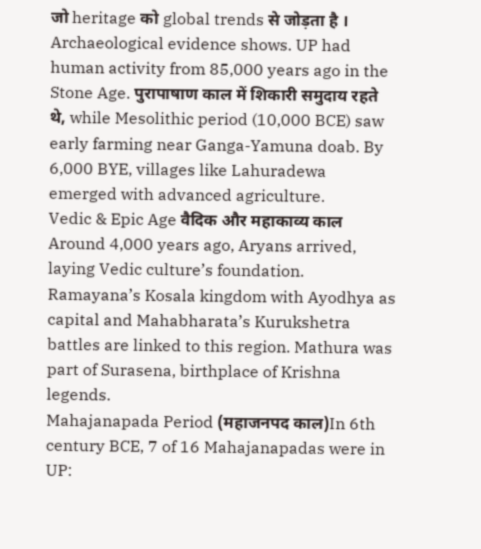जो heritage को global trends से जोड़ता है ।
Archaeological evidence shows. UP had human activity from 85,000 years ago in the Stone Age. पुरापाषाण काल में शिकारी समुदाय रहते थे, while Mesolithic period (10,000 BCE) saw early farming near Ganga-Yamuna doab. By 6,000 BYE, villages like Lahuradewa emerged with advanced agriculture.
Vedic & Epic Age वैदिक और महाकाव्य काल
Around 4,000 years ago, Aryans arrived, laying Vedic culture’s foundation. Ramayana’s Kosala kingdom with Ayodhya as capital and Mahabharata’s Kurukshetra battles are linked to this region. Mathura was part of Surasena, birthplace of Krishna legends.
Mahajanapada Period (महाजनपद काल)In 6th century BCE, 7 of 16 Mahajanapadas were in UP: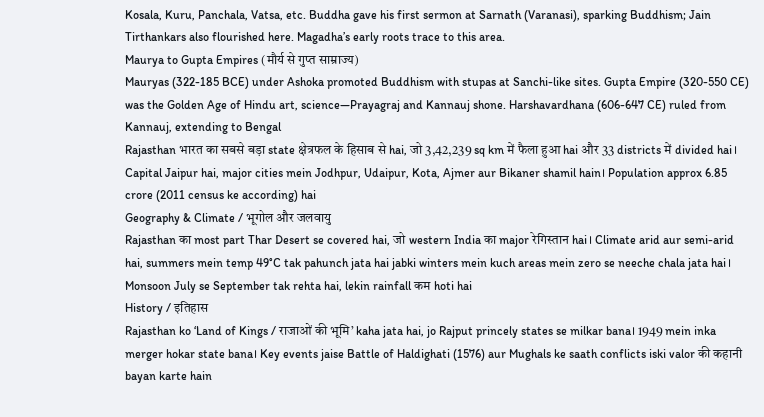Kosala, Kuru, Panchala, Vatsa, etc. Buddha gave his first sermon at Sarnath (Varanasi), sparking Buddhism; Jain Tirthankars also flourished here. Magadha’s early roots trace to this area.
Maurya to Gupta Empires (मौर्य से गुप्त साम्राज्य)
Mauryas (322-185 BCE) under Ashoka promoted Buddhism with stupas at Sanchi-like sites. Gupta Empire (320-550 CE) was the Golden Age of Hindu art, science—Prayagraj and Kannauj shone. Harshavardhana (606-647 CE) ruled from Kannauj, extending to Bengal
Rajasthan भारत का सबसे बड़ा state क्षेत्रफल के हिसाब से hai, जो 3,42,239 sq km में फैला हुआ hai और 33 districts में divided hai। Capital Jaipur hai, major cities mein Jodhpur, Udaipur, Kota, Ajmer aur Bikaner shamil hain। Population approx 6.85 crore (2011 census ke according) hai
Geography & Climate / भूगोल और जलवायु
Rajasthan का most part Thar Desert se covered hai, जो western India का major रेगिस्तान hai। Climate arid aur semi-arid hai, summers mein temp 49°C tak pahunch jata hai jabki winters mein kuch areas mein zero se neeche chala jata hai। Monsoon July se September tak rehta hai, lekin rainfall कम hoti hai
History / इतिहास
Rajasthan ko ‘Land of Kings / राजाओं की भूमि’ kaha jata hai, jo Rajput princely states se milkar bana। 1949 mein inka merger hokar state bana। Key events jaise Battle of Haldighati (1576) aur Mughals ke saath conflicts iski valor की कहानी bayan karte hain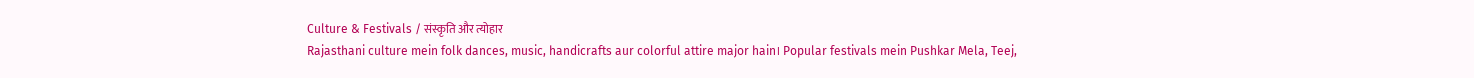Culture & Festivals / संस्कृति और त्योहार
Rajasthani culture mein folk dances, music, handicrafts aur colorful attire major hain। Popular festivals mein Pushkar Mela, Teej,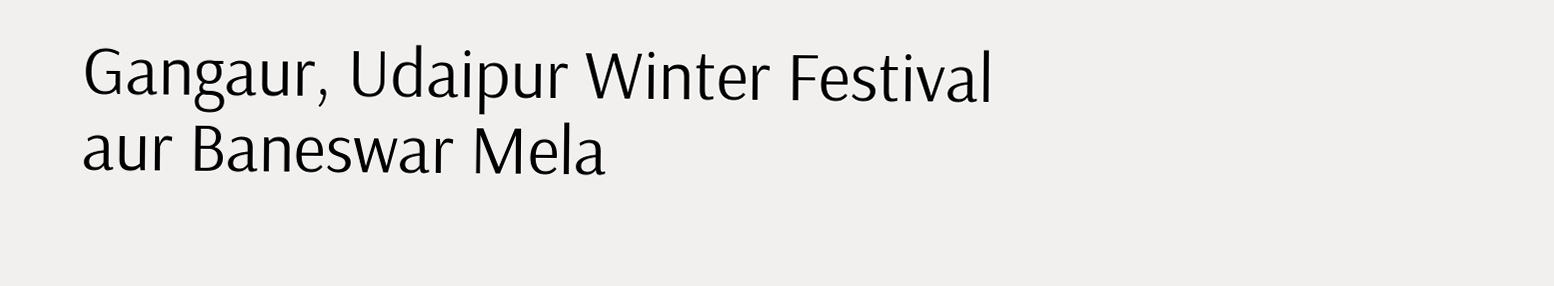Gangaur, Udaipur Winter Festival aur Baneswar Mela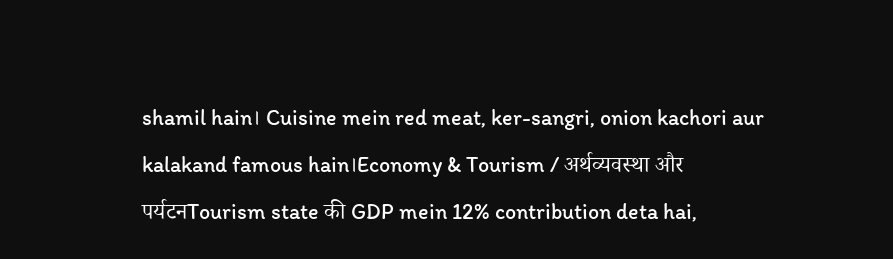shamil hain। Cuisine mein red meat, ker-sangri, onion kachori aur kalakand famous hain।Economy & Tourism / अर्थव्यवस्था और पर्यटनTourism state की GDP mein 12% contribution deta hai,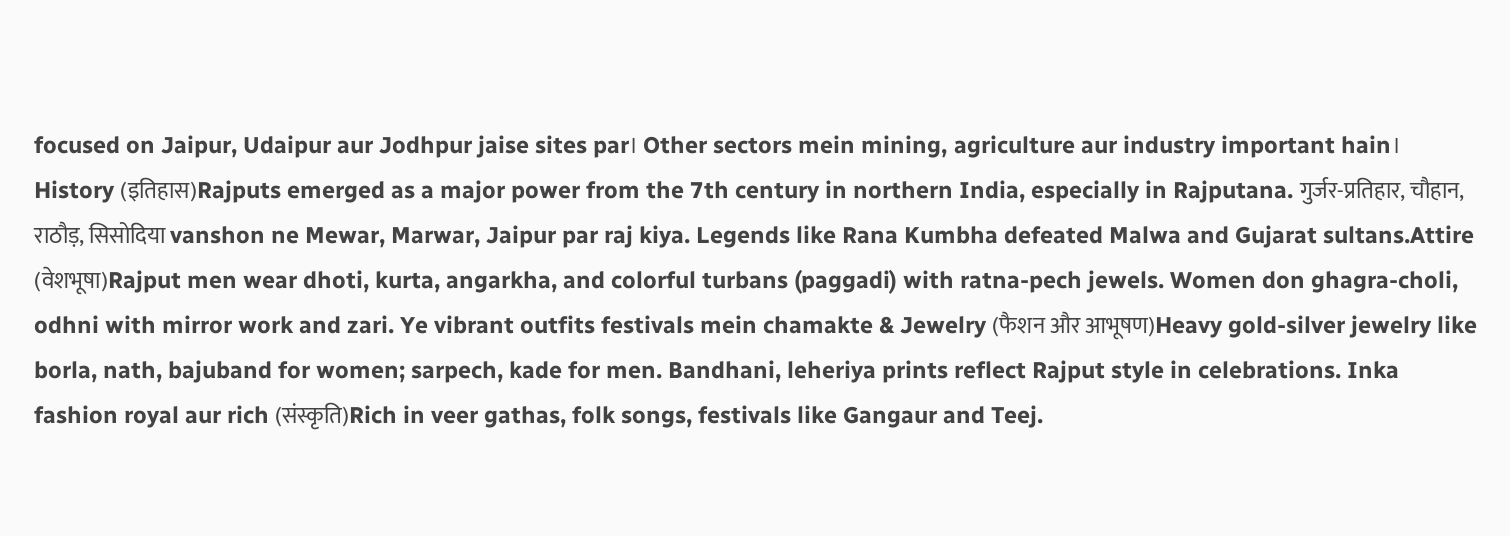focused on Jaipur, Udaipur aur Jodhpur jaise sites par। Other sectors mein mining, agriculture aur industry important hain।
History (इतिहास)Rajputs emerged as a major power from the 7th century in northern India, especially in Rajputana. गुर्जर-प्रतिहार, चौहान, राठौड़, सिसोदिया vanshon ne Mewar, Marwar, Jaipur par raj kiya. Legends like Rana Kumbha defeated Malwa and Gujarat sultans.Attire (वेशभूषा)Rajput men wear dhoti, kurta, angarkha, and colorful turbans (paggadi) with ratna-pech jewels. Women don ghagra-choli, odhni with mirror work and zari. Ye vibrant outfits festivals mein chamakte & Jewelry (फैशन और आभूषण)Heavy gold-silver jewelry like borla, nath, bajuband for women; sarpech, kade for men. Bandhani, leheriya prints reflect Rajput style in celebrations. Inka fashion royal aur rich (संस्कृति)Rich in veer gathas, folk songs, festivals like Gangaur and Teej.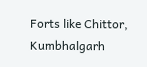Forts like Chittor, Kumbhalgarh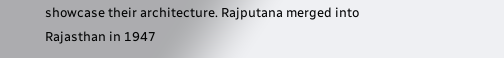showcase their architecture. Rajputana merged into Rajasthan in 1947